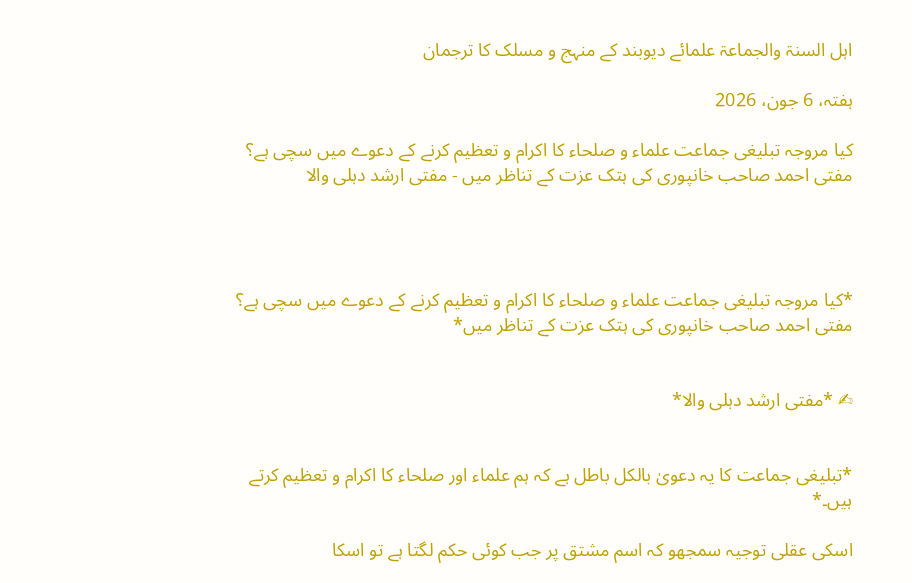اہل السنۃ والجماعۃ علمائے دیوبند کے منہج و مسلک کا ترجمان

ہفتہ، 6 جون، 2026

کیا مروجہ تبلیغی جماعت علماء و صلحاء کا اکرام و تعظیم کرنے کے دعوے میں سچی ہے؟ مفتی احمد صاحب خانپوری کی ہتک عزت کے تناظر میں - مفتی ارشد دہلی والا




*کیا مروجہ تبلیغی جماعت علماء و صلحاء کا اکرام و تعظیم کرنے کے دعوے میں سچی ہے؟ مفتی احمد صاحب خانپوری کی ہتک عزت کے تناظر میں*


✍ *مفتی ارشد دہلی والا*


*تبلیغی جماعت کا یہ دعویٰ بالکل باطل ہے کہ ہم علماء اور صلحاء کا اکرام و تعظیم کرتے ہیں۔*

اسکی عقلی توجیہ سمجھو کہ اسم مشتق پر جب کوئی حکم لگتا ہے تو اسکا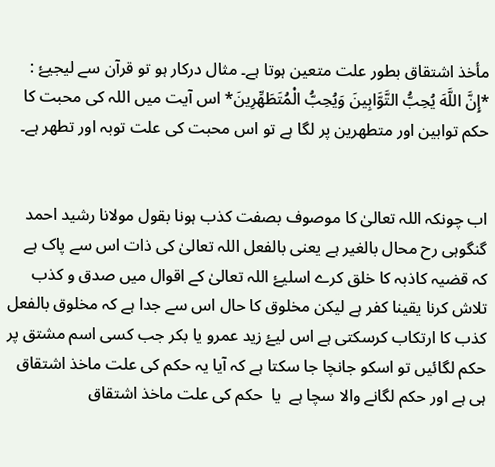مأخذ اشتقاق بطور علت متعین ہوتا ہے۔ مثال درکار ہو تو قرآن سے لیجیۓ : *إِنَّ اللَّهَ يُحِبُّ التَّوَّابِينَ وَيُحِبُّ الْمُتَطَهِّرِينَ* اس آیت میں اللہ کی محبت کا حکم توابین اور متطھرین پر لگا ہے تو اس محبت کی علت توبہ اور تطھر ہے۔


اب چونکہ اللہ تعالیٰ کا موصوف بصفت کذب ہونا بقول مولانا رشید احمد گنگوہی رح محال بالغیر ہے یعنی بالفعل اللہ تعالیٰ کی ذات اس سے پاک ہے کہ قضیہ کاذبہ کا خلق کرے اسلیۓ اللہ تعالیٰ کے اقوال میں صدق و کذب تلاش کرنا یقینا کفر ہے لیکن مخلوق کا حال اس سے جدا ہے کہ مخلوق بالفعل کذب کا ارتکاب کرسکتی ہے اس لیۓ زید عمرو یا بکر جب کسی اسم مشتق پر حکم لگائیں تو اسکو جانچا جا سکتا ہے کہ آیا یہ حکم کی علت ماخذ اشتقاق ہی ہے اور حکم لگانے والا سچا ہے  یا  حکم کی علت ماخذ اشتقاق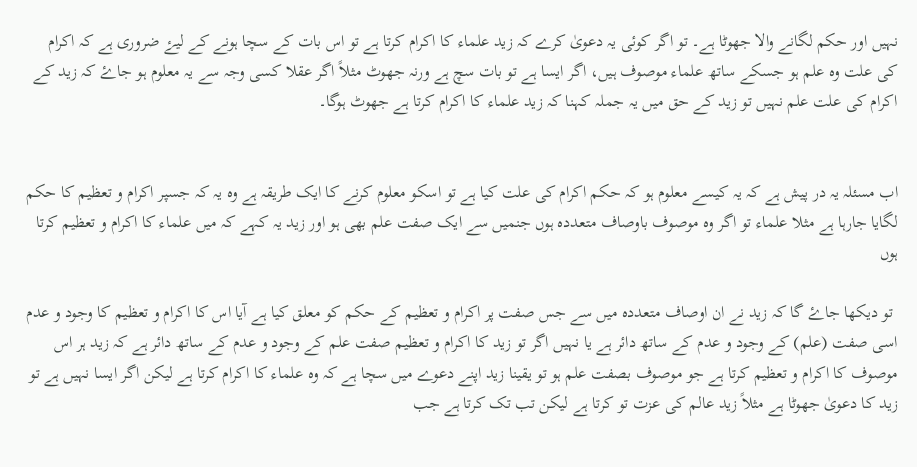نہیں اور حکم لگانے والا جھوٹا ہے۔ تو اگر کوئی یہ دعویٰ کرے کہ زید علماء کا اکرام کرتا ہے تو اس بات کے سچا ہونے کے لیۓ ضروری ہے کہ اکرام کی علت وہ علم ہو جسکے ساتھ علماء موصوف ہیں، اگر ایسا ہے تو بات سچ ہے ورنہ جھوٹ مثلاً اگر عقلا کسی وجہ سے یہ معلوم ہو جاۓ کہ زید کے اکرام کی علت علم نہیں تو زید کے حق میں یہ جملہ کہنا کہ زید علماء کا اکرام کرتا ہے جھوٹ ہوگا۔


اب مسئلہ یہ در پیش ہے کہ یہ کیسے معلوم ہو کہ حکم اکرام کی علت کیا ہے تو اسکو معلوم کرنے کا ایک طریقہ ہے وہ یہ کہ جسپر اکرام و تعظیم کا حکم لگایا جارہا ہے مثلا علماء تو اگر وہ موصوف باوصاف متعددہ ہوں جنمیں سے ایک صفت علم بھی ہو اور زید یہ کہے کہ میں علماء کا اکرام و تعظیم کرتا ہوں

 تو دیکھا جاۓ گا کہ زید نے ان اوصاف متعددہ میں سے جس صفت پر اکرام و تعظیم کے حکم کو معلق کیا ہے آیا اس کا اکرام و تعظیم کا وجود و عدم اسی صفت (علم) کے وجود و عدم کے ساتھ دائر ہے یا نہیں اگر تو زید کا اکرام و تعظیم صفت علم کے وجود و عدم کے ساتھ دائر ہے کہ زید ہر اس موصوف کا اکرام و تعظیم کرتا ہے جو موصوف بصفت علم ہو تو یقینا زید اپنے دعوے میں سچا ہے کہ وہ علماء کا اکرام کرتا ہے لیکن اگر ایسا نہیں ہے تو زید کا دعویٰ جھوٹا ہے مثلاً زید عالم کی عزت تو کرتا ہے لیکن تب تک کرتا ہے جب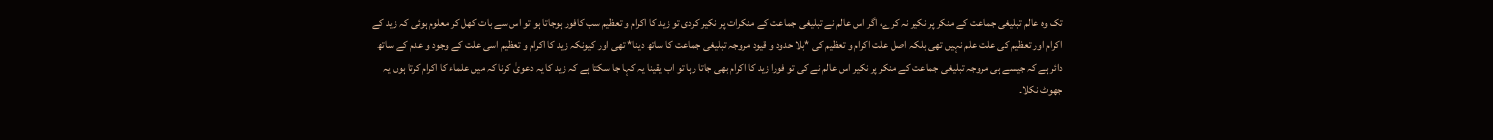تک وہ عالم تبلیغی جماعت کے منکر پر نکیر نہ کرے، اگر اس عالم نے تبلیغی جماعت کے منکرات پر نکیر کردی تو زید کا اکرام و تعظیم سب کافور ہوجاتا ہو تو اس سے بات کھل کر معلوم ہوئی کہ زید کے اکرام اور تعظیم کی علت علم نہیں تھی بلکہ اصل علت اکرام و تعظیم کی *بلا حدود و قیود مروجہ تبلیغی جماعت کا ساتھ دینا* تھی اور کیونکہ زید کا اکرام و تعظیم اسی علت کے وجود و عدم کے ساتھ دائر ہے کہ جیسے ہی مروجہ تبلیغی جماعت کے منکر پر نکیر اس عالم نے کی تو فورا زید کا اکرام بھی جاتا رہا تو اب یقینا یہ کہا جا سکتا ہے کہ زید کا یہ دعویٰ کرنا کہ میں علماء کا اکرام کرتا ہوں یہ جھوٹ نکلا۔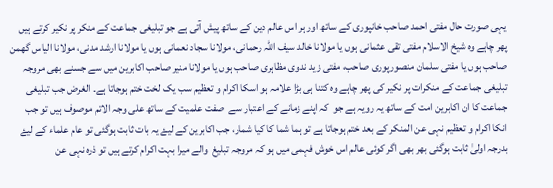یہی صورت حال مفتی احمد صاحب خانپوری کے ساتھ اور ہر اس عالم دین کے ساتھ پیش آتی ہے جو تبلیغی جماعت کے منکر پر نکیر کرتے ہیں پھر چاہے وہ شیخ الاسلام مفتی تقی عثمانی ہوں یا مولانا خالد سیف اللہ رحمانی، مولانا سجاد نعمانی ہوں یا مولانا ارشد مدنی، مولانا الیاس گھمن صاحب ہوں یا مفتی سلمان منصورپوری صاحب، مفتی زید ندوی مظاہری صاحب ہوں یا مولانا منیر صاحب اکابرین میں سے جسنے بھی مروجہ تبلیغی جماعت کے منکرات پر نکیر کی پھر چاہے وہ کتنا ہی بڑا علامہ ہو اسکا اکرام و تعظیم سب یک لخت ختم ہوجاتا ہے۔ الغرض جب تبلیغی جماعت کا ان اکابرین امت کے ساتھ یہ رویہ ہے جو  کہ اپنے زمانے کے اعتبار سے  صفت علمیت کے ساتھ علی وجہ الاتم موصوف ہیں تو جب انکا اکرام و تعظیم نہی عن المنکر کے بعد ختم ہوجاتا ہے تو ہما شما کا کیا شمار، جب اکابرین کے لیۓ یہ بات ثابت ہوگئی تو عام علماء کے لیۓ بدرجہ اولیٰ ثابت ہوگئی بھر بھی اگر کوئی عالم اس خوش فہمی میں ہو کہ مروجہ تبلیغ  والے میرا بہت اکرام کرتے ہیں تو ذرہ نہی عن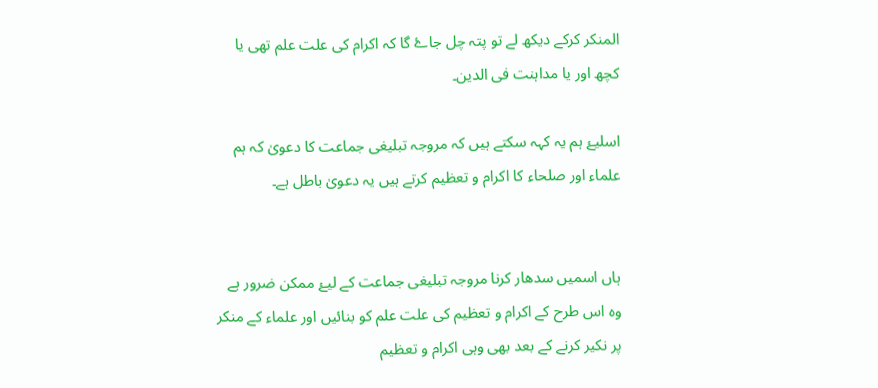المنکر کرکے دیکھ لے تو پتہ چل جاۓ گا کہ اکرام کی علت علم تھی یا کچھ اور یا مداہنت فی الدین۔

اسلیۓ ہم یہ کہہ سکتے ہیں کہ مروجہ تبلیغی جماعت کا دعویٰ کہ ہم علماء اور صلحاء کا اکرام و تعظیم کرتے ہیں یہ دعویٰ باطل ہے۔


ہاں اسمیں سدھار کرنا مروجہ تبلیغی جماعت کے لیۓ ممکن ضرور ہے وہ اس طرح کے اکرام و تعظیم کی علت علم کو بنائیں اور علماء کے منکر پر نکیر کرنے کے بعد بھی وہی اکرام و تعظیم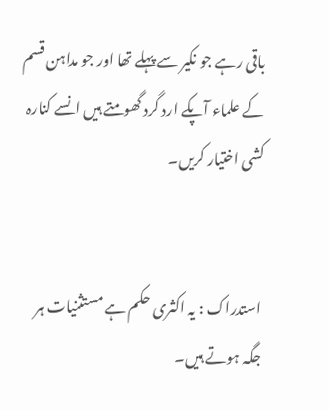باقی رہے جو نکیر سے پہلے تھا اور جو مداہن قسم کے علماء آپکے ارد گرد گھومتے ہیں انسے کنارہ کشی اختیار کریں۔


استدراک : یہ اکثری حکم ہے مستثنیات ہر جگہ ہوتے ہیں۔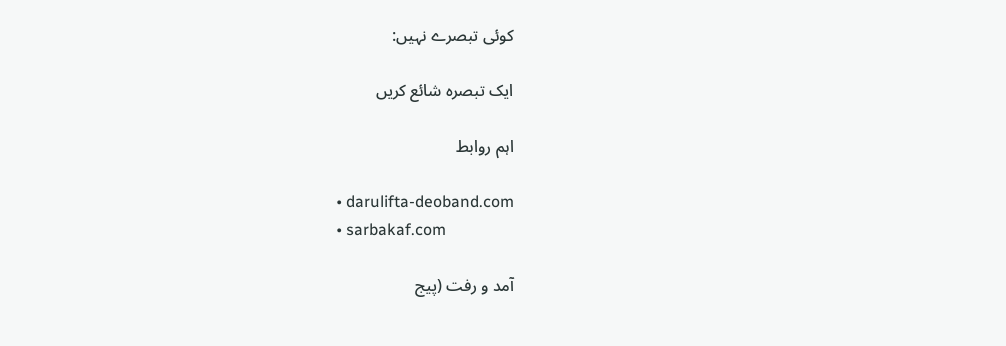کوئی تبصرے نہیں:

ایک تبصرہ شائع کریں

اہم روابط

  • darulifta-deoband.com
  • sarbakaf.com

آمد و رفت (پیج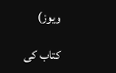ویوز)

کتاب کی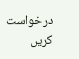درخواست کریں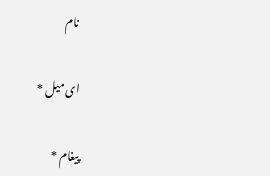نام

ای میل *

پیغام *